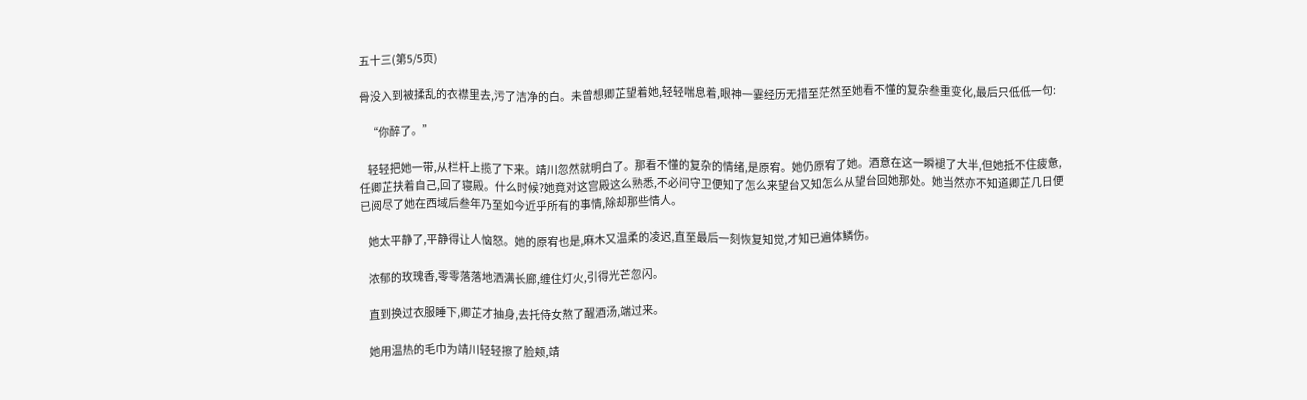五十三(第5/5页)

骨没入到被揉乱的衣襟里去,污了洁净的白。未曾想卿芷望着她,轻轻喘息着,眼神一霎经历无措至茫然至她看不懂的复杂叁重变化,最后只低低一句:

    “你醉了。”

    轻轻把她一带,从栏杆上揽了下来。靖川忽然就明白了。那看不懂的复杂的情绪,是原宥。她仍原宥了她。酒意在这一瞬褪了大半,但她抵不住疲惫,任卿芷扶着自己,回了寝殿。什么时候?她竟对这宫殿这么熟悉,不必问守卫便知了怎么来望台又知怎么从望台回她那处。她当然亦不知道卿芷几日便已阅尽了她在西域后叁年乃至如今近乎所有的事情,除却那些情人。

    她太平静了,平静得让人恼怒。她的原宥也是,麻木又温柔的凌迟,直至最后一刻恢复知觉,才知已遍体鳞伤。

    浓郁的玫瑰香,零零落落地洒满长廊,缠住灯火,引得光芒忽闪。

    直到换过衣服睡下,卿芷才抽身,去托侍女熬了醒酒汤,端过来。

    她用温热的毛巾为靖川轻轻擦了脸颊,靖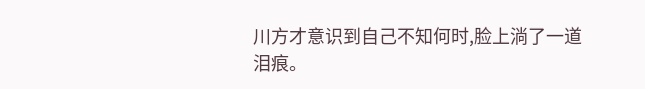川方才意识到自己不知何时,脸上淌了一道泪痕。